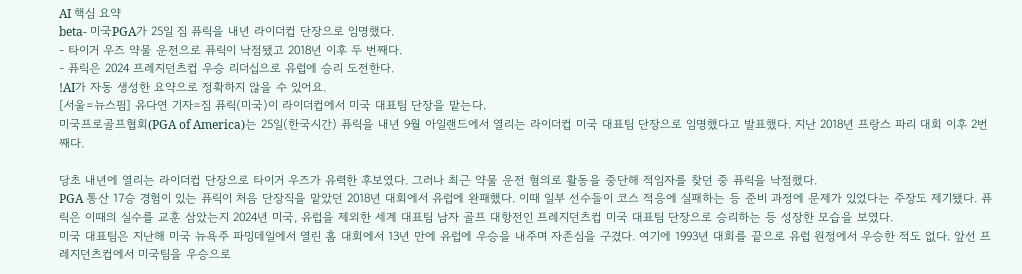AI 핵심 요약
beta- 미국PGA가 25일 짐 퓨릭을 내년 라이더컵 단장으로 임명했다.
- 타이거 우즈 약물 운전으로 퓨릭이 낙점됐고 2018년 이후 두 번째다.
- 퓨릭은 2024 프레지던츠컵 우승 리더십으로 유럽에 승리 도전한다.
!AI가 자동 생성한 요약으로 정확하지 않을 수 있어요.
[서울=뉴스핌] 유다연 기자=짐 퓨릭(미국)이 라이더컵에서 미국 대표팀 단장을 맡는다.
미국프로골프협회(PGA of America)는 25일(한국시간) 퓨릭을 내년 9월 아일랜드에서 열리는 라이더컵 미국 대표팀 단장으로 임명했다고 발표했다. 지난 2018년 프랑스 파리 대회 이후 2번째다.

당초 내년에 열리는 라이더컵 단장으로 타이거 우즈가 유력한 후보였다. 그러나 최근 약물 운전 혐의로 활동을 중단해 적임자를 찾던 중 퓨릭을 낙점했다.
PGA 통산 17승 경험이 있는 퓨릭이 처음 단장직을 맡았던 2018년 대회에서 유럽에 완패했다. 이때 일부 선수들이 코스 적응에 실패하는 등 준비 과정에 문제가 있었다는 주장도 제기됐다. 퓨릭은 이때의 실수를 교훈 삼았는지 2024년 미국, 유럽을 제외한 세계 대표팀 남자 골프 대항전인 프레지던츠컵 미국 대표팀 단장으로 승리하는 등 성장한 모습을 보였다.
미국 대표팀은 지난해 미국 뉴욕주 파밍데일에서 열린 홈 대회에서 13년 만에 유럽에 우승을 내주며 자존심을 구겼다. 여기에 1993년 대회를 끝으로 유럽 원정에서 우승한 적도 없다. 앞선 프레지던츠컵에서 미국팀을 우승으로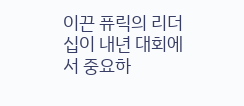이끈 퓨릭의 리더십이 내년 대회에서 중요하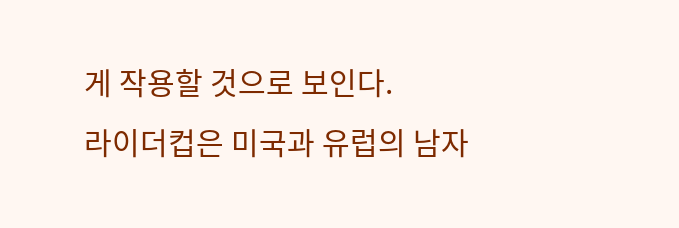게 작용할 것으로 보인다.
라이더컵은 미국과 유럽의 남자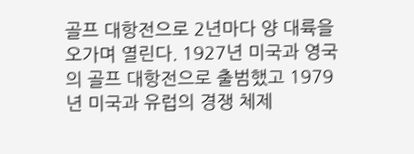골프 대항전으로 2년마다 양 대륙을 오가며 열린다. 1927년 미국과 영국의 골프 대항전으로 출범했고 1979년 미국과 유럽의 경쟁 체제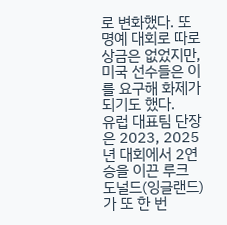로 변화했다. 또 명예 대회로 따로 상금은 없었지만, 미국 선수들은 이를 요구해 화제가 되기도 했다.
유럽 대표팀 단장은 2023, 2025년 대회에서 2연승을 이끈 루크 도널드(잉글랜드)가 또 한 번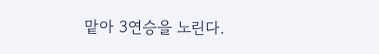맡아 3연승을 노린다.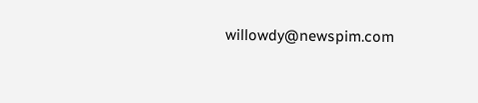willowdy@newspim.com